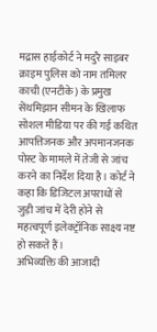मद्रास हाईकोर्ट ने मदुरै साइबर क्राइम पुलिस को नाम तमिलर काची (एनटीके) के प्रमुख सेंथमिझान सीमन के खिलाफ सोशल मीडिया पर की गई कथित आपत्तिजनक और अपमानजनक पोस्ट के मामले में तेजी से जांच करने का निर्देश दिया है। कोर्ट ने कहा कि डिजिटल अपराधों से जुड़ी जांच में देरी होने से महत्वपूर्ण इलेक्ट्रॉनिक साक्ष्य नष्ट हो सकते हैं।
अभिव्यक्ति की आजादी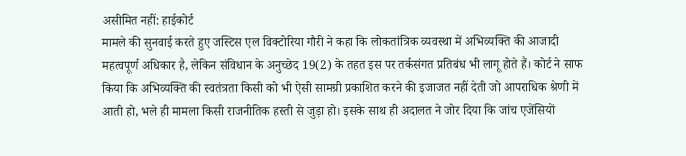असीमित नहीं: हाईकोर्ट
मामले की सुनवाई करते हुए जस्टिस एल विक्टोरिया गौरी ने कहा कि लोकतांत्रिक व्यवस्था में अभिव्यक्ति की आजादी महत्वपूर्ण अधिकार है, लेकिन संविधान के अनुच्छेद 19(2) के तहत इस पर तर्कसंगत प्रतिबंध भी लागू होते हैं। कोर्ट ने साफ किया कि अभिव्यक्ति की स्वतंत्रता किसी को भी ऐसी सामग्री प्रकाशित करने की इजाजत नहीं देती जो आपराधिक श्रेणी में आती हो, भले ही मामला किसी राजनीतिक हस्ती से जुड़ा हो। इसके साथ ही अदालत ने जोर दिया कि जांच एजेंसियों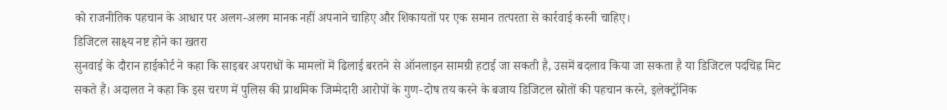को राजनीतिक पहचान के आधार पर अलग-अलग मानक नहीं अपनाने चाहिए और शिकायतों पर एक समान तत्परता से कार्रवाई करनी चाहिए।
डिजिटल साक्ष्य नष्ट होने का खतरा
सुनवाई के दौरान हाईकोर्ट ने कहा कि साइबर अपराधों के मामलों में ढिलाई बरतने से ऑनलाइन सामग्री हटाई जा सकती है, उसमें बदलाव किया जा सकता है या डिजिटल पदचिह्न मिट सकते हैं। अदालत ने कहा कि इस चरण में पुलिस की प्राथमिक जिम्मेदारी आरोपों के गुण-दोष तय करने के बजाय डिजिटल स्रोतों की पहचान करने, इलेक्ट्रॉनिक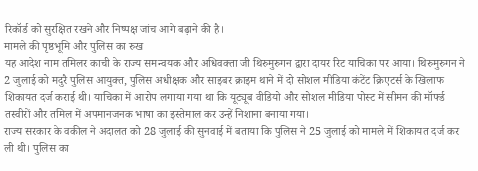रिकॉर्ड को सुरक्षित रखने और निष्पक्ष जांच आगे बढ़ाने की है।
मामले की पृष्ठभूमि और पुलिस का रुख
यह आदेश नाम तमिलर काची के राज्य समन्वयक और अधिवक्ता जी थिरुमुरुगन द्वारा दायर रिट याचिका पर आया। थिरुमुरुगन ने 2 जुलाई को मदुरै पुलिस आयुक्त, पुलिस अधीक्षक और साइबर क्राइम थाने में दो सोशल मीडिया कंटेंट क्रिएटर्स के खिलाफ शिकायत दर्ज कराई थी। याचिका में आरोप लगाया गया था कि यूट्यूब वीडियो और सोशल मीडिया पोस्ट में सीमन की मॉर्फ्ड तस्वीरों और तमिल में अपमानजनक भाषा का इस्तेमाल कर उन्हें निशाना बनाया गया।
राज्य सरकार के वकील ने अदालत को 28 जुलाई की सुनवाई में बताया कि पुलिस ने 25 जुलाई को मामले में शिकायत दर्ज कर ली थी। पुलिस का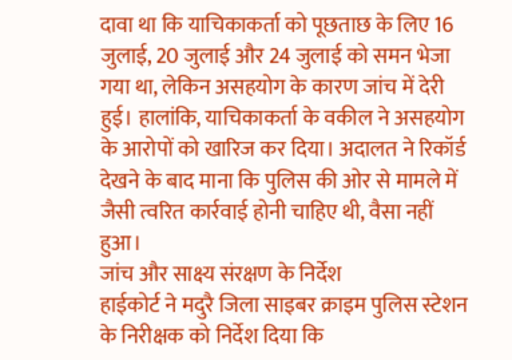दावा था कि याचिकाकर्ता को पूछताछ के लिए 16 जुलाई, 20 जुलाई और 24 जुलाई को समन भेजा गया था, लेकिन असहयोग के कारण जांच में देरी हुई। हालांकि, याचिकाकर्ता के वकील ने असहयोग के आरोपों को खारिज कर दिया। अदालत ने रिकॉर्ड देखने के बाद माना कि पुलिस की ओर से मामले में जैसी त्वरित कार्रवाई होनी चाहिए थी, वैसा नहीं हुआ।
जांच और साक्ष्य संरक्षण के निर्देश
हाईकोर्ट ने मदुरै जिला साइबर क्राइम पुलिस स्टेशन के निरीक्षक को निर्देश दिया कि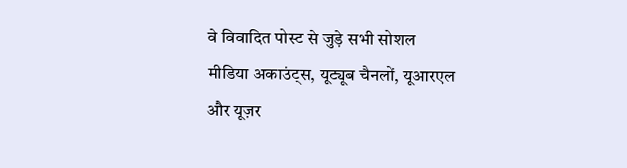वे विवादित पोस्ट से जुड़े सभी सोशल मीडिया अकाउंट्स, यूट्यूब चैनलों, यूआरएल और यूज़र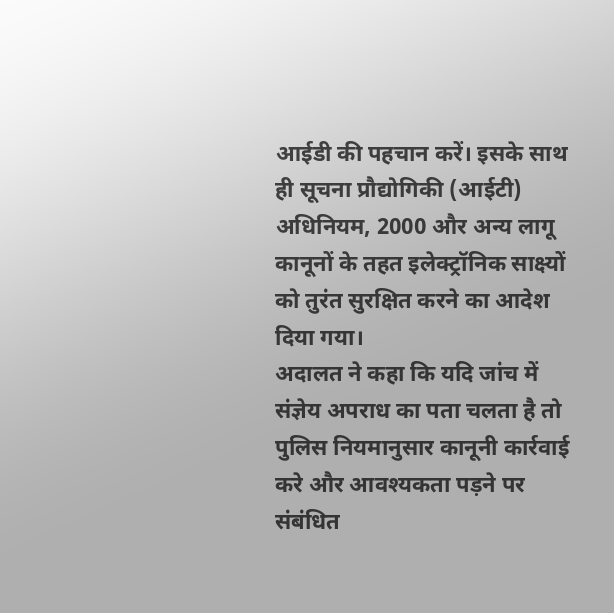आईडी की पहचान करें। इसके साथ ही सूचना प्रौद्योगिकी (आईटी) अधिनियम, 2000 और अन्य लागू कानूनों के तहत इलेक्ट्रॉनिक साक्ष्यों को तुरंत सुरक्षित करने का आदेश दिया गया।
अदालत ने कहा कि यदि जांच में संज्ञेय अपराध का पता चलता है तो पुलिस नियमानुसार कानूनी कार्रवाई करे और आवश्यकता पड़ने पर संबंधित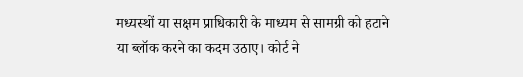मध्यस्थों या सक्षम प्राधिकारी के माध्यम से सामग्री को हटाने या ब्लॉक करने का कदम उठाए। कोर्ट ने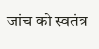जांच को स्वतंत्र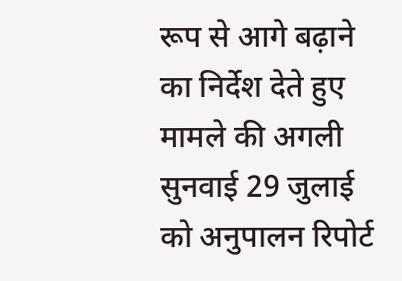रूप से आगे बढ़ाने का निर्देश देते हुए मामले की अगली सुनवाई 29 जुलाई को अनुपालन रिपोर्ट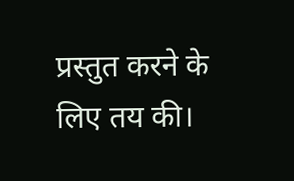प्रस्तुत करने के लिए तय की।